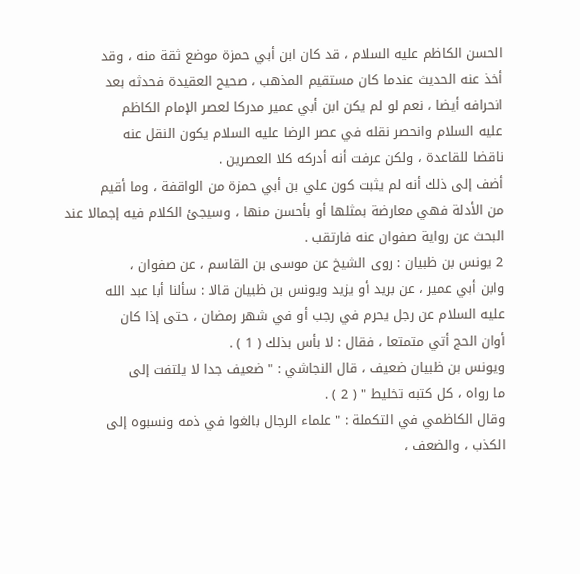الحسن الكاظم عليه السلام ، قد كان ابن أبي حمزة موضع ثقة منه ، وقد
أخذ عنه الحديث عندما كان مستقيم المذهب ، صحيح العقيدة فحدثه بعد
انحرافه أيضا ، نعم لو لم يكن ابن أبي عمير مدركا لعصر الإمام الكاظم
عليه السلام وانحصر نقله في عصر الرضا عليه السلام يكون النقل عنه
ناقضا للقاعدة ، ولكن عرفت أنه أدركه كلا العصرين .
أضف إلى ذلك أنه لم يثبت كون علي بن أبي حمزة من الواقفة ، وما أقيم
من الأدلة فهي معارضة بمثلها أو بأحسن منها ، وسيجئ الكلام فيه إجمالا عند
البحث عن رواية صفوان عنه فارتقب .
2 يونس بن ظبيان : روى الشيخ عن موسى بن القاسم ، عن صفوان ،
وابن أبي عمير ، عن بريد أو يزيد ويونس بن ظبيان قالا : سألنا أبا عبد الله
عليه السلام عن رجل يحرم في رجب أو في شهر رمضان ، حتى إذا كان
أوان الحج أتي متمتعا ، فقال : لا بأس بذلك ( 1 ) .
ويونس بن ظبيان ضعيف ، قال النجاشي : " ضعيف جدا لا يلتفت إلى
ما رواه ، كل كتبه تخليط " ( 2 ) .
وقال الكاظمي في التكملة : " علماء الرجال بالغوا في ذمه ونسبوه إلى
الكذب ، والضعف ،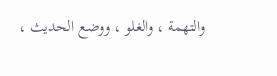والتهمة ، والغلو ، ووضع الحديث ،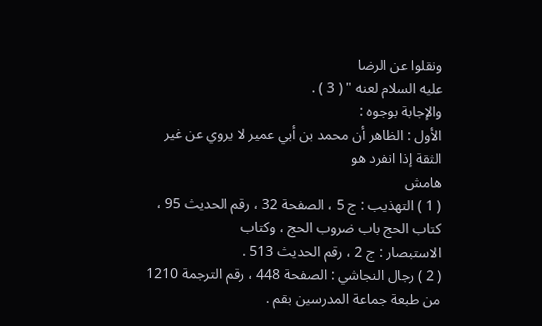ونقلوا عن الرضا
عليه السلام لعنه " ( 3 ) .
والإجابة بوجوه :
الأول : الظاهر أن محمد بن أبي عمير لا يروي عن غير الثقة إذا انفرد هو
هامش
( 1 ) التهذيب : ج 5 ، الصفحة 32 ، رقم الحديث 95 ، كتاب الحج باب ضروب الحج ، وكتاب
الاستبصار : ج 2 ، رقم الحديث 513 .
( 2 ) رجال النجاشي : الصفحة 448 ، رقم الترجمة 1210 من طبعة جماعة المدرسين بقم .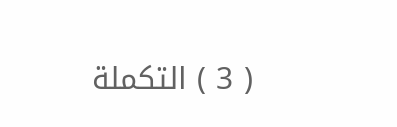( 3 ) التكملة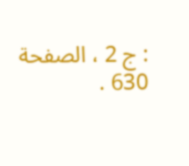: ج 2 ، الصفحة 630 .